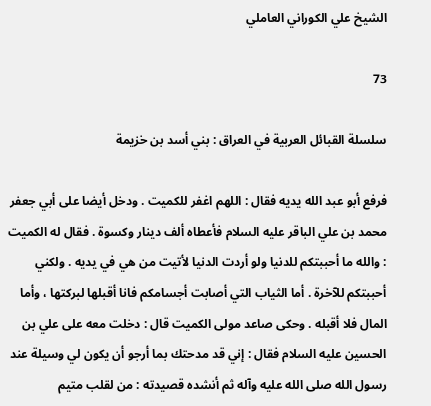الشيخ علي الكوراني العاملي

73

سلسلة القبائل العربية في العراق : بني أسد بن خزيمة

فرفع أبو عبد الله يديه فقال : اللهم اغفر للكميت . ودخل أيضا على أبي جعفر محمد بن علي الباقر عليه السلام فأعطاه ألف دينار وكسوة . فقال له الكميت : والله ما أحببتكم للدنيا ولو أردت الدنيا لأتيت من هي في يديه . ولكني أحببتكم للآخرة . أما الثياب التي أصابت أجسامكم فانا أقبلها لبركتها ، وأما المال فلا أقبله . وحكى صاعد مولى الكميت قال : دخلت معه على علي بن الحسين عليه السلام فقال : إني قد مدحتك بما أرجو أن يكون لي وسيلة عند رسول الله صلى الله عليه وآله ثم أنشده قصيدته : من لقلب متيم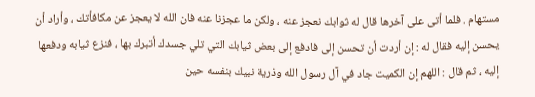مستهام . فلما أتى على آخرها قال له ثوابك نعجز عنه ، ولكن ما عجزنا عنه فان الله لا يعجز عن مكافأتك ، وأراد أن يحسن إليه فقال له : إن أردت أن تحسن إلى فادفع إلى بعض ثيابك التي تلي جسدك أتبرك بها ، فنزع ثيابه ودفعها إليه ، ثم قال : اللهم إن الكميت جاد في آل رسول الله وذرية نبيك بنفسه حين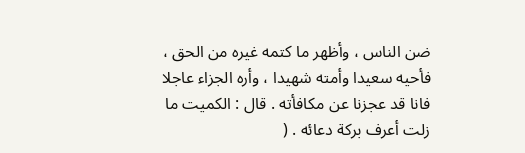ضن الناس ، وأظهر ما كتمه غيره من الحق ، فأحيه سعيدا وأمته شهيدا ، وأره الجزاء عاجلا فانا قد عجزنا عن مكافأته . قال : الكميت ما زلت أعرف بركة دعائه . (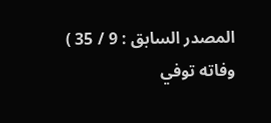المصدر السابق : 9 / 35 ) وفاته توفي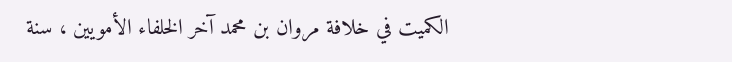الكميت في خلافة مروان بن محمد آخر الخلفاء الأمويين ، سنة